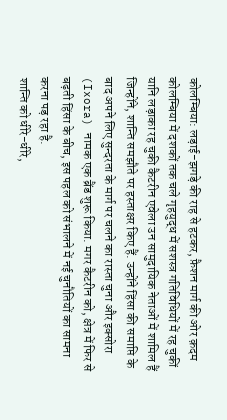कोलम्बिया: लड़ाई-झगड़े की राह से हटकर, फ़ैशन मार्ग की ओर क़दम
कोलम्बिया में दशकों तक चले गृहयुद्ध में सशस्त्र गतिविधियों में रह चुकीं यानि लड़ाका रह चुकी कैटरीन एवेला उन सामुदायिक नेताओं में शामिल हैं जिन्होंने, शान्ति समझौते पर हस्ताक्षर किए हैं. उन्होंने हिंसा की समाप्ति के बाद अपने लिए सुन्दरता के मार्ग पर चलने का रास्ता चुना और इक्सोरा (Ixora) नामक एक ब्रैंड शुरू किया. मगर कैटरीन को, क्षेत्र में फिर से बढ़ती हिंसा के बीच, इस पहल को संभालने में नई चुनौतियों का सामना करना पड़ रहा है.
शान्ति को धीरे-धीरे,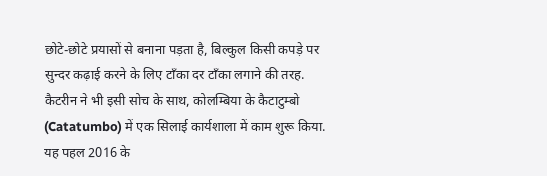छोटे-छोटे प्रयासों से बनाना पड़ता है, बिल्कुल किसी कपड़े पर सुन्दर कढ़ाई करने के लिए टाँका दर टाँका लगाने की तरह.
कैटरीन ने भी इसी सोच के साथ, कोलम्बिया के कैटाटुम्बो (Catatumbo) में एक सिलाई कार्यशाला में काम शुरू किया.
यह पहल 2016 के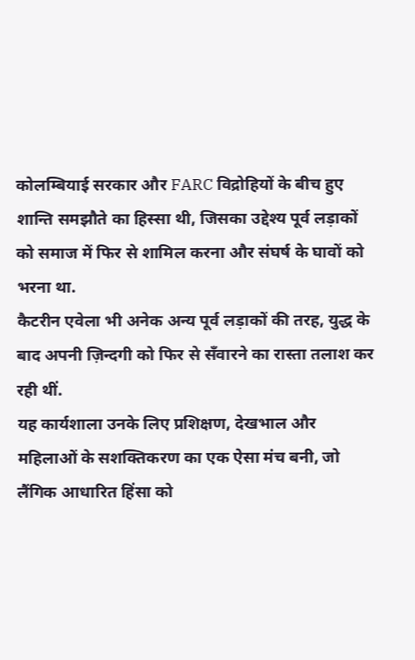कोलम्बियाई सरकार और FARC विद्रोहियों के बीच हुए शान्ति समझौते का हिस्सा थी, जिसका उद्देश्य पूर्व लड़ाकों को समाज में फिर से शामिल करना और संघर्ष के घावों को भरना था.
कैटरीन एवेला भी अनेक अन्य पूर्व लड़ाकों की तरह, युद्ध के बाद अपनी ज़िन्दगी को फिर से सँवारने का रास्ता तलाश कर रही थीं.
यह कार्यशाला उनके लिए प्रशिक्षण, देखभाल और महिलाओं के सशक्तिकरण का एक ऐसा मंच बनी, जो लैंगिक आधारित हिंसा को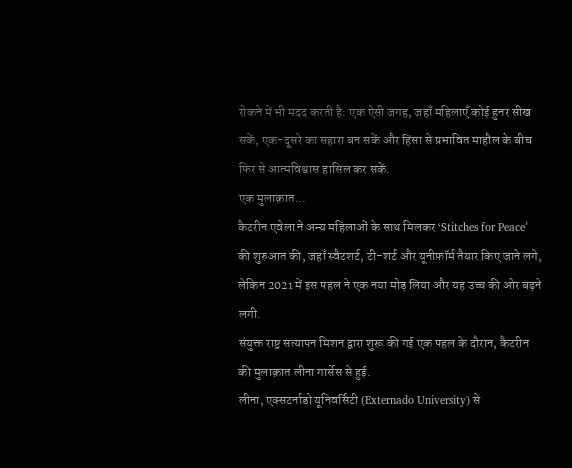रोकने में भी मदद करती है: एक ऐसी जगह, जहाँ महिलाएँ कोई हुनर सीख सकें, एक-दूसरे का सहारा बन सकें और हिंसा से प्रभावित माहौल के बीच फिर से आत्मविश्वास हासिल कर सकें.
एक मुलाक़ात...
कैटरीन एवेला ने अन्य महिलाओं के साथ मिलकर ‘Stitches for Peace’ की शुरुआत की, जहाँ स्वैटशर्ट, टी-शर्ट और यूनीफ़ॉर्म तैयार किए जाने लगे, लेकिन 2021 में इस पहल ने एक नया मोड़ लिया और यह उच्च की ओर बढ़ने लगी.
संयुक्त राष्ट्र सत्यापन मिशन द्वारा शुरू की गई एक पहल के दौरान, कैटरीन की मुलाक़ात लीना गार्सेस से हुई.
लीना, एक्सटर्नाडो यूनिवर्सिटी (Externado University) से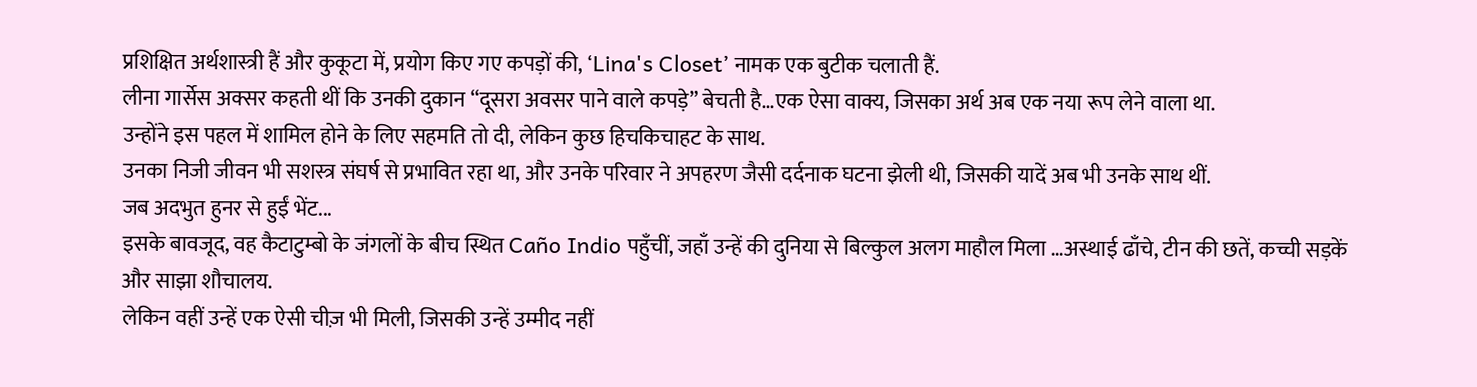प्रशिक्षित अर्थशास्त्री हैं और कुकूटा में, प्रयोग किए गए कपड़ों की, ‘Lina's Closet’ नामक एक बुटीक चलाती हैं.
लीना गार्सेस अक्सर कहती थीं कि उनकी दुकान “दूसरा अवसर पाने वाले कपड़े” बेचती है…एक ऐसा वाक्य, जिसका अर्थ अब एक नया रूप लेने वाला था.
उन्होंने इस पहल में शामिल होने के लिए सहमति तो दी, लेकिन कुछ हिचकिचाहट के साथ.
उनका निजी जीवन भी सशस्त्र संघर्ष से प्रभावित रहा था, और उनके परिवार ने अपहरण जैसी दर्दनाक घटना झेली थी, जिसकी यादें अब भी उनके साथ थीं.
जब अदभुत हुनर से हुईं भेंट...
इसके बावजूद, वह कैटाटुम्बो के जंगलों के बीच स्थित Caño Indio पहुँचीं, जहाँ उन्हें की दुनिया से बिल्कुल अलग माहौल मिला …अस्थाई ढाँचे, टीन की छतें, कच्ची सड़कें और साझा शौचालय.
लेकिन वहीं उन्हें एक ऐसी चीज़ भी मिली, जिसकी उन्हें उम्मीद नहीं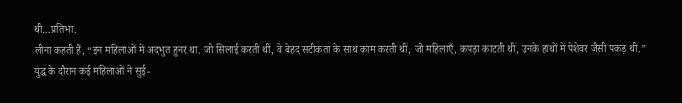थी…प्रतिभा.
लीना कहती हैं, “इन महिलाओं में अदभुत हुनर था. जो सिलाई करती थीं, वे बेहद सटीकता के साथ काम करती थीं, जो महिलाएँ, कपड़ा काटती थीं, उनके हाथों में पेशेवर जैसी पकड़ थी.”
युद्ध के दौरान कई महिलाओं ने सुई-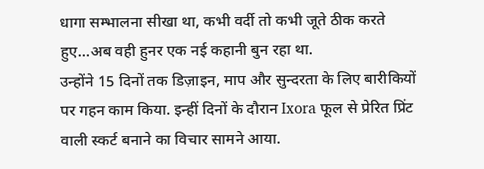धागा सम्भालना सीखा था, कभी वर्दी तो कभी जूते ठीक करते हुए…अब वही हुनर एक नई कहानी बुन रहा था.
उन्होंने 15 दिनों तक डिज़ाइन, माप और सुन्दरता के लिए बारीकियों पर गहन काम किया. इन्हीं दिनों के दौरान Ixora फूल से प्रेरित प्रिंट वाली स्कर्ट बनाने का विचार सामने आया.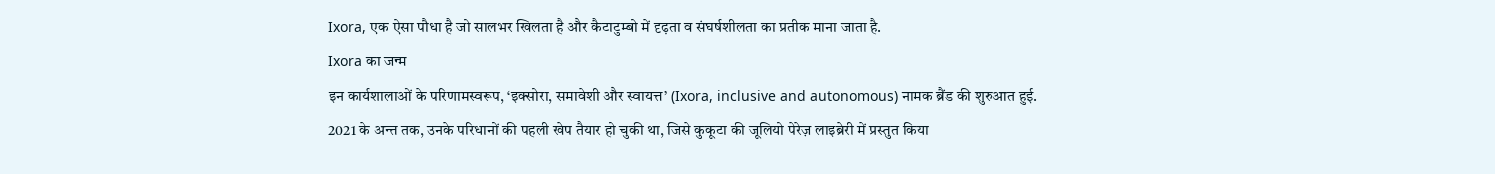Ixora, एक ऐसा पौधा है जो सालभर खिलता है और कैटाटुम्बो में दृढ़ता व संघर्षशीलता का प्रतीक माना जाता है.
Ixora का जन्म
इन कार्यशालाओं के परिणामस्वरूप, ‘इक्सोरा, समावेशी और स्वायत्त’ (Ixora, inclusive and autonomous) नामक ब्रैंड की शुरुआत हुई.
2021 के अन्त तक, उनके परिधानों की पहली खेप तैयार हो चुकी था, जिसे कुकूटा की जूलियो पेरेज़ लाइब्रेरी में प्रस्तुत किया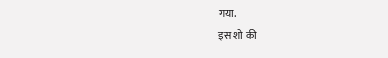गया.
इस शो की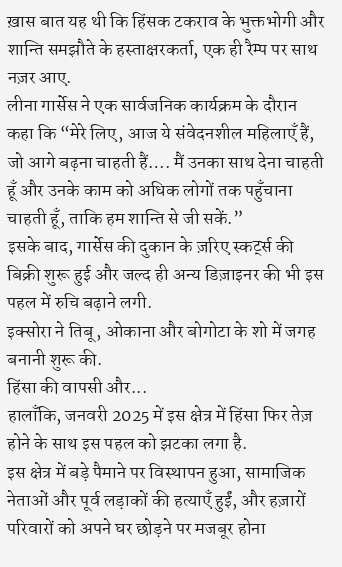ख़ास बात यह थी कि हिंसक टकराव के भुक्तभोगी और शान्ति समझौते के हस्ताक्षरकर्ता, एक ही रैम्प पर साथ नज़र आए.
लीना गार्सेस ने एक सार्वजनिक कार्यक्रम के दौरान कहा कि “मेरे लिए, आज ये संवेदनशील महिलाएँ हैं, जो आगे बढ़ना चाहती हैं…. मैं उनका साथ देना चाहती हूँ और उनके काम को अधिक लोगों तक पहुँचाना चाहती हूँ, ताकि हम शान्ति से जी सकें.”
इसके बाद, गार्सेस की दुकान के ज़रिए स्कर्ट्स की बिक्री शुरू हुई और जल्द ही अन्य डिज़ाइनर की भी इस पहल में रुचि बढ़ाने लगी.
इक्सोरा ने तिबू, ओकाना और बोगोटा के शो में जगह बनानी शुरू की.
हिंसा की वापसी और...
हालाँकि, जनवरी 2025 में इस क्षेत्र में हिंसा फिर तेज़ होने के साथ इस पहल को झटका लगा है.
इस क्षेत्र में बड़े पैमाने पर विस्थापन हुआ, सामाजिक नेताओं और पूर्व लड़ाकों की हत्याएँ हुईं, और हज़ारों परिवारों को अपने घर छोड़ने पर मजबूर होना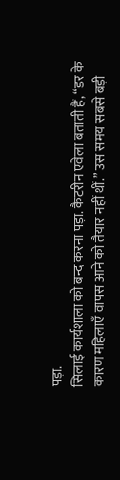पड़ा.
सिलाई कार्यशाला को बन्द करना पड़ा. कैटरीन एवेला बताती हैं, “डर के कारण महिलाएँ वापस आने को तैयार नहीं थीं.” उस समय सबसे बड़ी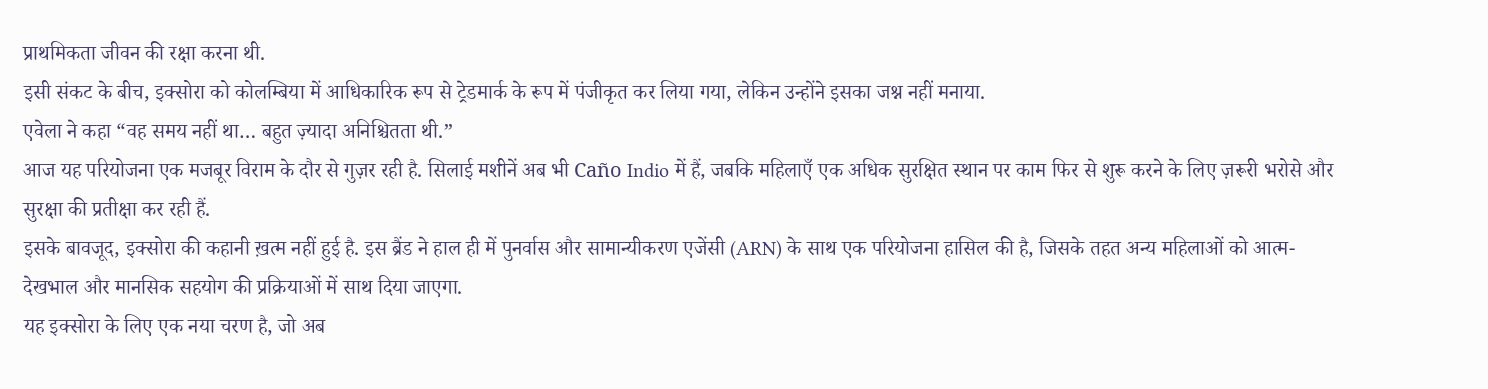प्राथमिकता जीवन की रक्षा करना थी.
इसी संकट के बीच, इक्सोरा को कोलम्बिया में आधिकारिक रूप से ट्रेडमार्क के रूप में पंजीकृत कर लिया गया, लेकिन उन्होंने इसका जश्न नहीं मनाया.
एवेला ने कहा “वह समय नहीं था… बहुत ज़्यादा अनिश्चितता थी.”
आज यह परियोजना एक मजबूर विराम के दौर से गुज़र रही है. सिलाई मशीनें अब भी Caño Indio में हैं, जबकि महिलाएँ एक अधिक सुरक्षित स्थान पर काम फिर से शुरू करने के लिए ज़रूरी भरोसे और सुरक्षा की प्रतीक्षा कर रही हैं.
इसके बावजूद, इक्सोरा की कहानी ख़त्म नहीं हुई है. इस ब्रैंड ने हाल ही में पुनर्वास और सामान्यीकरण एजेंसी (ARN) के साथ एक परियोजना हासिल की है, जिसके तहत अन्य महिलाओं को आत्म-देखभाल और मानसिक सहयोग की प्रक्रियाओं में साथ दिया जाएगा.
यह इक्सोरा के लिए एक नया चरण है, जो अब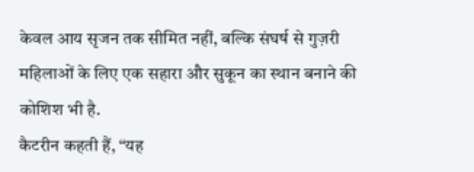केवल आय सृजन तक सीमित नहीं, बल्कि संघर्ष से गुज़री महिलाओं के लिए एक सहारा और सुकून का स्थान बनाने की कोशिश भी है.
कैटरीन कहती हैं, “यह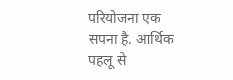परियोजना एक सपना है. आर्थिक पहलू से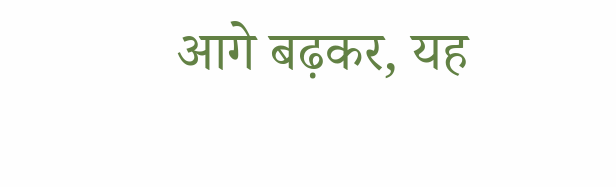आगे बढ़कर, यह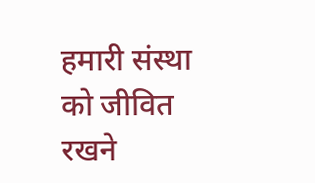हमारी संस्था को जीवित रखने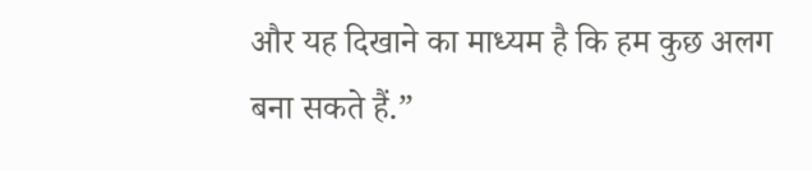और यह दिखाने का माध्यम है कि हम कुछ अलग बना सकते हैं.”